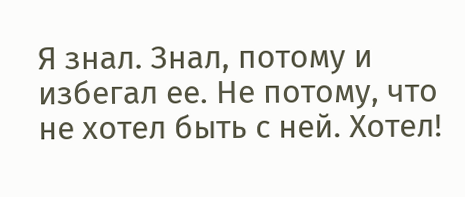Я знал. Знал, потому и избегал ее. Не потому, что не хотел быть с ней. Хотел!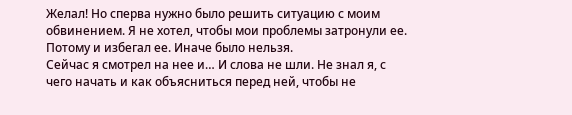Желал! Но сперва нужно было решить ситуацию с моим обвинением. Я не хотел, чтобы мои проблемы затронули ее. Потому и избегал ее. Иначе было нельзя.
Сейчас я смотрел на нее и… И слова не шли. Не знал я, с чего начать и как объясниться перед ней, чтобы не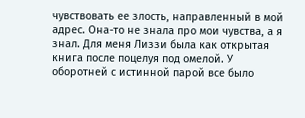чувствовать ее злость, направленный в мой адрес. Она-то не знала про мои чувства, а я знал. Для меня Лиззи была как открытая книга после поцелуя под омелой. У оборотней с истинной парой все было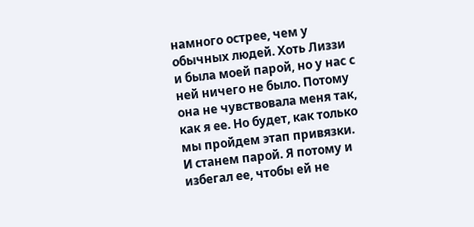намного острее, чем у обычных людей. Хоть Лиззи и была моей парой, но у нас с ней ничего не было. Потому она не чувствовала меня так, как я ее. Но будет, как только мы пройдем этап привязки. И станем парой. Я потому и избегал ее, чтобы ей не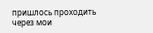пришлось проходить через мои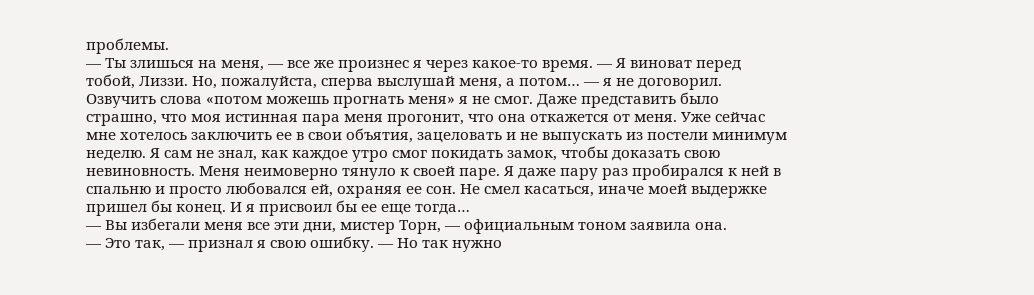проблемы.
— Ты злишься на меня, — все же произнес я через какое-то время. — Я виноват перед тобой, Лиззи. Но, пожалуйста, сперва выслушай меня, а потом… — я не договорил.
Озвучить слова «потом можешь прогнать меня» я не смог. Даже представить было страшно, что моя истинная пара меня прогонит, что она откажется от меня. Уже сейчас мне хотелось заключить ее в свои объятия, зацеловать и не выпускать из постели минимум неделю. Я сам не знал, как каждое утро смог покидать замок, чтобы доказать свою невиновность. Меня неимоверно тянуло к своей паре. Я даже пару раз пробирался к ней в спальню и просто любовался ей, охраняя ее сон. Не смел касаться, иначе моей выдержке пришел бы конец. И я присвоил бы ее еще тогда…
— Вы избегали меня все эти дни, мистер Торн, — официальным тоном заявила она.
— Это так, — признал я свою ошибку. — Но так нужно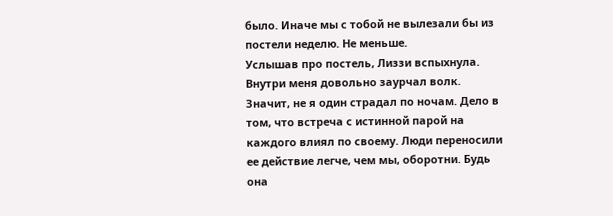было. Иначе мы с тобой не вылезали бы из постели неделю. Не меньше.
Услышав про постель, Лиззи вспыхнула. Внутри меня довольно заурчал волк. Значит, не я один страдал по ночам. Дело в том, что встреча с истинной парой на каждого влиял по своему. Люди переносили ее действие легче, чем мы, оборотни. Будь она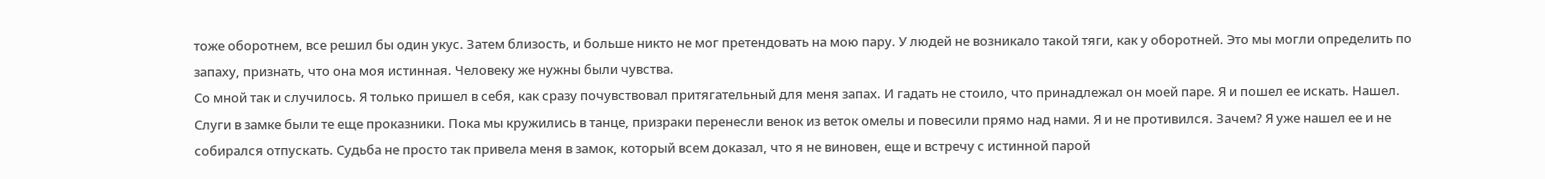тоже оборотнем, все решил бы один укус. Затем близость, и больше никто не мог претендовать на мою пару. У людей не возникало такой тяги, как у оборотней. Это мы могли определить по запаху, признать, что она моя истинная. Человеку же нужны были чувства.
Со мной так и случилось. Я только пришел в себя, как сразу почувствовал притягательный для меня запах. И гадать не стоило, что принадлежал он моей паре. Я и пошел ее искать. Нашел. Слуги в замке были те еще проказники. Пока мы кружились в танце, призраки перенесли венок из веток омелы и повесили прямо над нами. Я и не противился. Зачем? Я уже нашел ее и не собирался отпускать. Судьба не просто так привела меня в замок, который всем доказал, что я не виновен, еще и встречу с истинной парой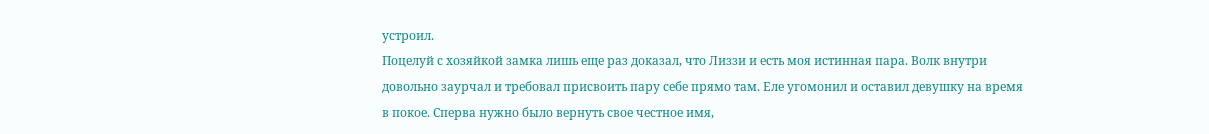устроил.
Поцелуй с хозяйкой замка лишь еще раз доказал, что Лиззи и есть моя истинная пара. Волк внутри довольно заурчал и требовал присвоить пару себе прямо там. Еле угомонил и оставил девушку на время в покое. Сперва нужно было вернуть свое честное имя,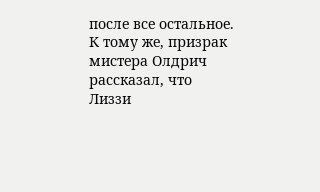после все остальное. К тому же, призрак мистера Олдрич рассказал, что Лиззи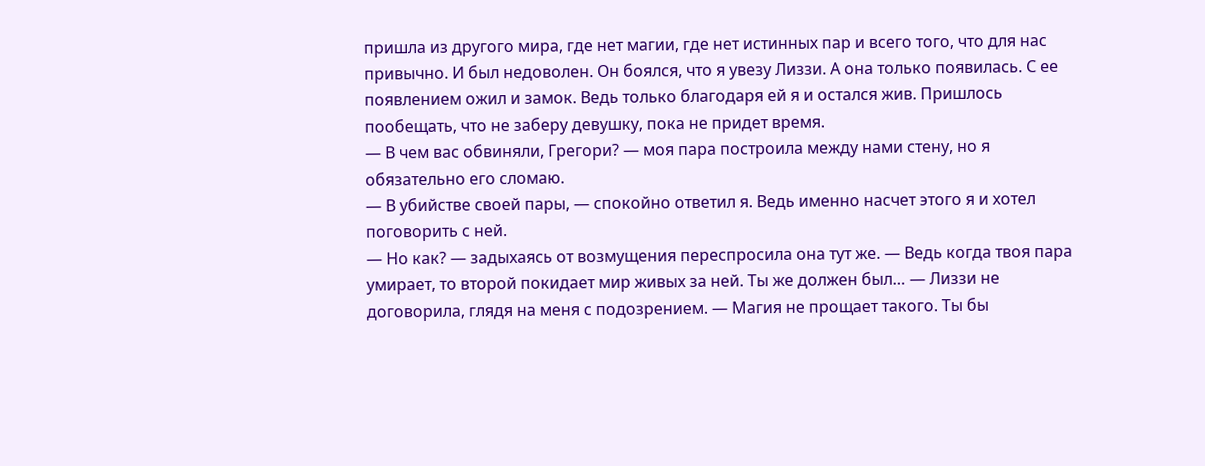пришла из другого мира, где нет магии, где нет истинных пар и всего того, что для нас привычно. И был недоволен. Он боялся, что я увезу Лиззи. А она только появилась. С ее появлением ожил и замок. Ведь только благодаря ей я и остался жив. Пришлось пообещать, что не заберу девушку, пока не придет время.
— В чем вас обвиняли, Грегори? — моя пара построила между нами стену, но я обязательно его сломаю.
— В убийстве своей пары, — спокойно ответил я. Ведь именно насчет этого я и хотел поговорить с ней.
— Но как? — задыхаясь от возмущения переспросила она тут же. — Ведь когда твоя пара умирает, то второй покидает мир живых за ней. Ты же должен был… — Лиззи не договорила, глядя на меня с подозрением. — Магия не прощает такого. Ты бы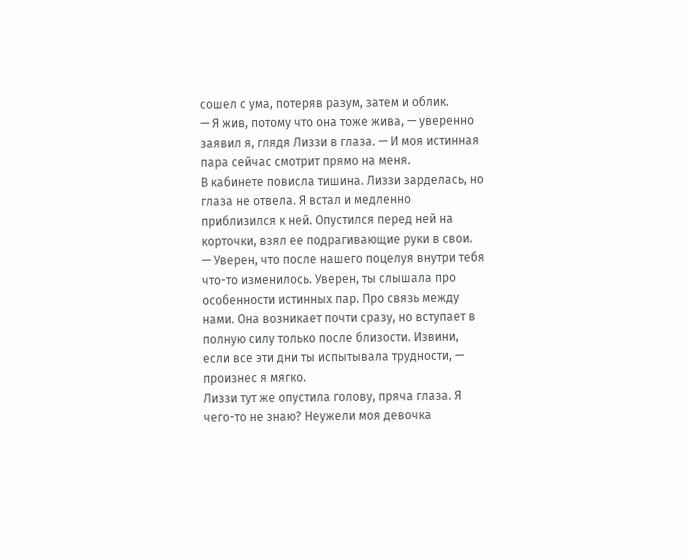сошел с ума, потеряв разум, затем и облик.
— Я жив, потому что она тоже жива, — уверенно заявил я, глядя Лиззи в глаза. — И моя истинная пара сейчас смотрит прямо на меня.
В кабинете повисла тишина. Лиззи зарделась, но глаза не отвела. Я встал и медленно приблизился к ней. Опустился перед ней на корточки, взял ее подрагивающие руки в свои.
— Уверен, что после нашего поцелуя внутри тебя что-то изменилось. Уверен, ты слышала про особенности истинных пар. Про связь между нами. Она возникает почти сразу, но вступает в полную силу только после близости. Извини, если все эти дни ты испытывала трудности, — произнес я мягко.
Лиззи тут же опустила голову, пряча глаза. Я чего-то не знаю? Неужели моя девочка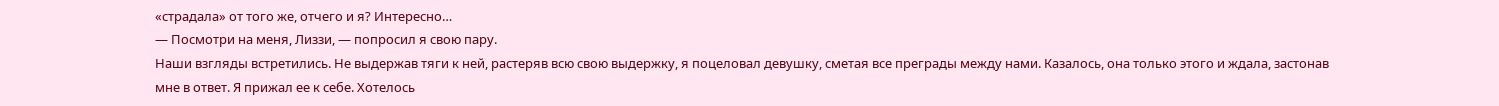«страдала» от того же, отчего и я? Интересно…
— Посмотри на меня, Лиззи, — попросил я свою пару.
Наши взгляды встретились. Не выдержав тяги к ней, растеряв всю свою выдержку, я поцеловал девушку, сметая все преграды между нами. Казалось, она только этого и ждала, застонав мне в ответ. Я прижал ее к себе. Хотелось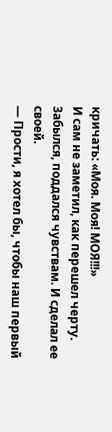кричать: «Моя. Моя! МОЯ!!!»
И сам не заметил, как перешел черту. Забылся, поддался чувствам. И сделал ее своей.
— Прости, я хотел бы, чтобы наш первый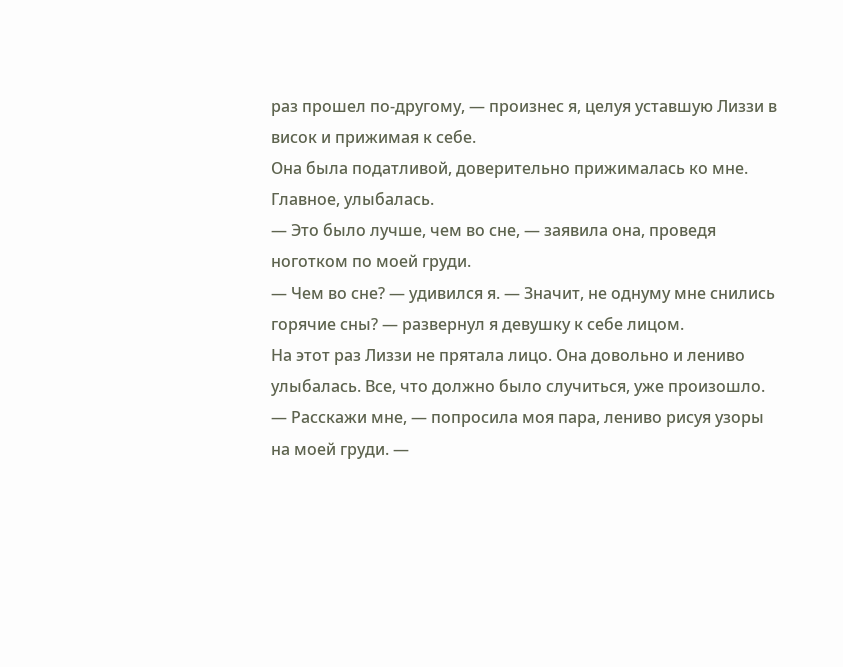раз прошел по-другому, — произнес я, целуя уставшую Лиззи в висок и прижимая к себе.
Она была податливой, доверительно прижималась ко мне. Главное, улыбалась.
— Это было лучше, чем во сне, — заявила она, проведя ноготком по моей груди.
— Чем во сне? — удивился я. — Значит, не однуму мне снились горячие сны? — развернул я девушку к себе лицом.
На этот раз Лиззи не прятала лицо. Она довольно и лениво улыбалась. Все, что должно было случиться, уже произошло.
— Расскажи мне, — попросила моя пара, лениво рисуя узоры на моей груди. —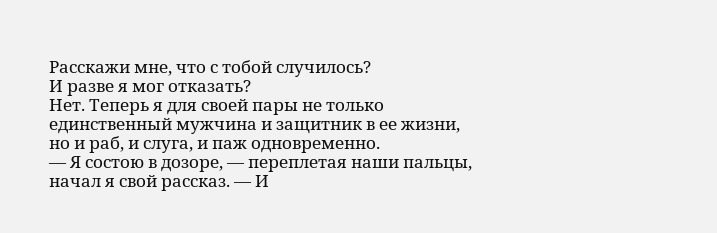Расскажи мне, что с тобой случилось?
И разве я мог отказать?
Нет. Теперь я для своей пары не только единственный мужчина и защитник в ее жизни, но и раб, и слуга, и паж одновременно.
— Я состою в дозоре, — переплетая наши пальцы, начал я свой рассказ. — И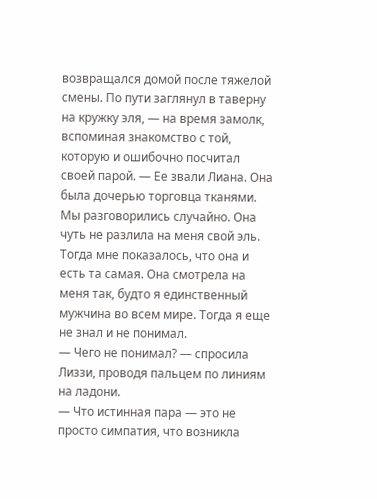возвращался домой после тяжелой смены. По пути заглянул в таверну на кружку эля, — на время замолк, вспоминая знакомство с той, которую и ошибочно посчитал своей парой. — Ее звали Лиана. Она была дочерью торговца тканями. Мы разговорились случайно. Она чуть не разлила на меня свой эль. Тогда мне показалось, что она и есть та самая. Она смотрела на меня так, будто я единственный мужчина во всем мире. Тогда я еще не знал и не понимал.
— Чего не понимал? — спросила Лиззи, проводя пальцем по линиям на ладони.
— Что истинная пара — это не просто симпатия, что возникла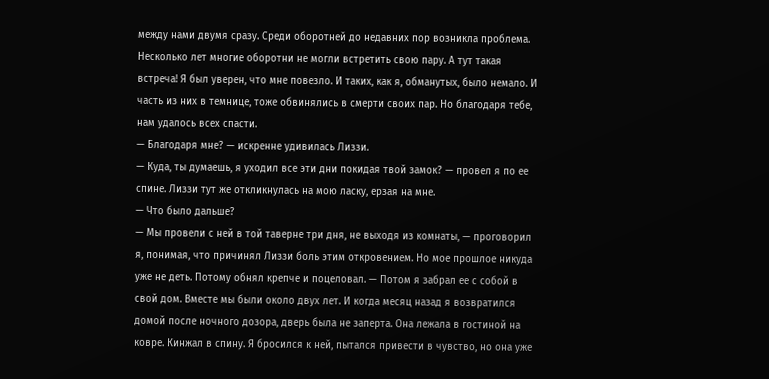между нами двумя сразу. Среди оборотней до недавних пор возникла проблема. Несколько лет многие оборотни не могли встретить свою пару. А тут такая встреча! Я был уверен, что мне повезло. И таких, как я, обманутых, было немало. И часть из них в темнице, тоже обвинялись в смерти своих пар. Но благодаря тебе, нам удалось всех спасти.
— Благодаря мне? — искренне удивилась Лиззи.
— Куда, ты думаешь, я уходил все эти дни покидая твой замок? — провел я по ее спине. Лиззи тут же откликнулась на мою ласку, ерзая на мне.
— Что было дальше?
— Мы провели с ней в той таверне три дня, не выходя из комнаты, — проговорил я, понимая, что причинял Лиззи боль этим откровением. Но мое прошлое никуда уже не деть. Потому обнял крепче и поцеловал. — Потом я забрал ее с собой в свой дом. Вместе мы были около двух лет. И когда месяц назад я возвратился домой после ночного дозора, дверь была не заперта. Она лежала в гостиной на ковре. Кинжал в спину. Я бросился к ней, пытался привести в чувство, но она уже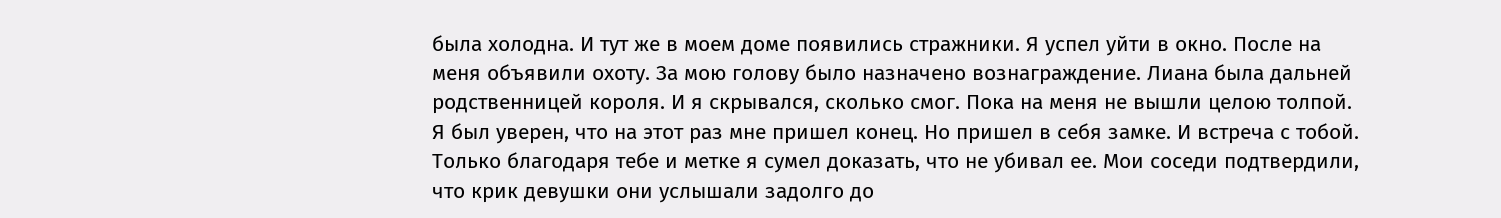была холодна. И тут же в моем доме появились стражники. Я успел уйти в окно. После на меня объявили охоту. За мою голову было назначено вознаграждение. Лиана была дальней родственницей короля. И я скрывался, сколько смог. Пока на меня не вышли целою толпой. Я был уверен, что на этот раз мне пришел конец. Но пришел в себя замке. И встреча с тобой. Только благодаря тебе и метке я сумел доказать, что не убивал ее. Мои соседи подтвердили, что крик девушки они услышали задолго до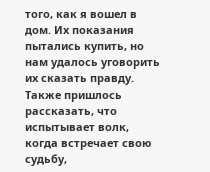того, как я вошел в дом. Их показания пытались купить, но нам удалось уговорить их сказать правду. Также пришлось рассказать, что испытывает волк, когда встречает свою судьбу,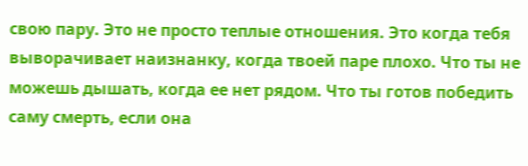свою пару. Это не просто теплые отношения. Это когда тебя выворачивает наизнанку, когда твоей паре плохо. Что ты не можешь дышать, когда ее нет рядом. Что ты готов победить саму смерть, если она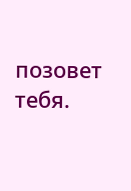позовет тебя.